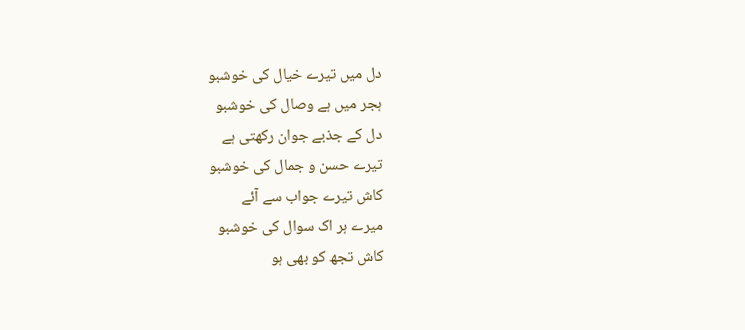دل میں تیرے خیال کی خوشبو
ہجر میں ہے وصال کی خوشبو
دل کے جذبے جوان رکھتی ہے
تیرے حسن و جمال کی خوشبو
کاش تیرے جواب سے آئے
میرے ہر اک سوال کی خوشبو
کاش تجھ کو بھی ہو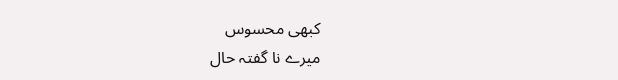کبھی محسوس
میرے نا گفتہ حال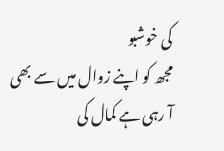کی خوشبو
مجھ کو اپنے زوال میں سے بھی
آ رہی ہے کمال کی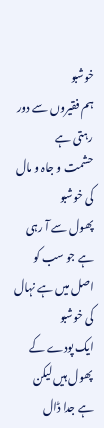خوشبو
ہم فقیروں سے دور رہتی ہے
حشمت و جاہ و مال کی خوشبو
پھول سے آ رہی ہے جو سب کو
اصل میں ہے نہال کی خوشبو
ایک پودے کے پھول ہیں لیکن
ہے جدا ڈال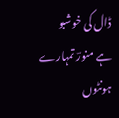ڈال کی خوشبو
ہے منورؔ تمہارے ہونٹوں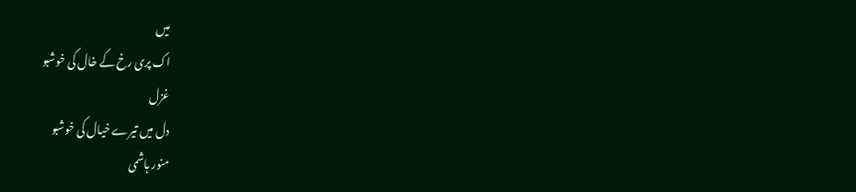میں
اک پری رخ کے خال کی خوشبو
غزل
دل میں تیرے خیال کی خوشبو
منور ہاشمی